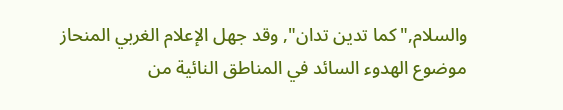والسلام,"كما تدين تدان", وقد جهل الإعلام الغربي المنحاز موضوع الهدوء السائد في المناطق النائية من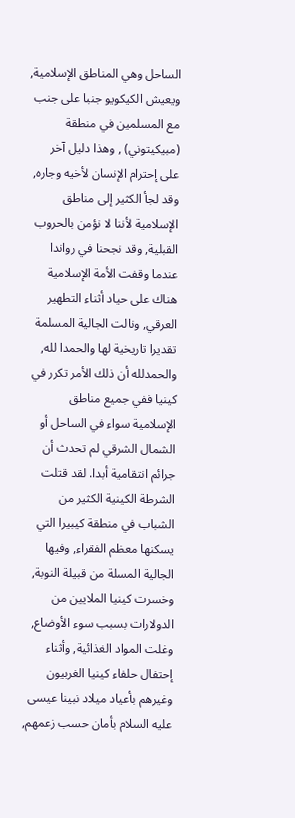الساحل وهي المناطق الإسلامية, ويعيش الكيكويو جنبا على جنب مع المسلمين في منطقة (مبيكيتوني) , وهذا دليل آخر على إحترام الإنسان لأخيه وجاره, وقد لجأ الكثير إلى مناطق الإسلامية لأننا لا نؤمن بالحروب القبلية, وقد نجحنا في رواندا عندما وقفت الأمة الإسلامية هناك على حياد أثناء التطهير العرقي, ونالت الجالية المسلمة تقديرا تاريخية لها والحمدا لله, والحمدلله أن ذلك الأمر تكرر في كينيا ففي جميع مناطق الإسلامية سواء في الساحل أو الشمال الشرقي لم تحدث أن جرائم انتقامية أبدا. لقد قتلت الشرطة الكينية الكثير من الشباب في منطقة كيبيرا التي يسكنها معظم الفقراء, وفيها الجالية المسلة من قبيلة النوبة, وخسرت كينيا الملايين من الدولارات بسبب سوء الأوضاع, وغلت المواد الغذائية, وأثناء إحتفال حلفاء كينيا الغربيون وغيرهم بأعياد ميلاد نبينا عيسى عليه السلام بأمان حسب زعمهم,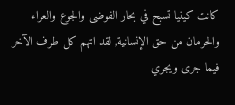كانت كينيا تسبح في بحار الفوضى والجوع والعراء والحرمان من حق الإنسانية, لقد اتهم كل طرف الآخر فيما جرى ويجري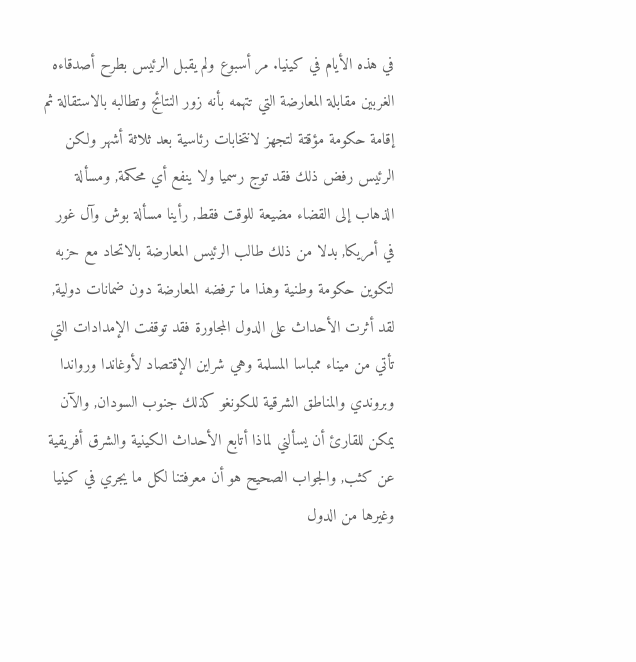في هذه الأيام في كينيا. مر أسبوع ولم يقبل الرئيس بطرح أصدقاءه الغربين مقابلة المعارضة التي تتهمه بأنه زور النتائج وتطالبه بالاستقالة ثم إقامة حكومة مؤقتة لتجهز لانتخابات رئاسية بعد ثلاثة أشهر ولكن الرئيس رفض ذلك فقد توج رسميا ولا ينفع أي محكمة, ومسألة الذهاب إلى القضاء مضيعة للوقت فقط, رأينا مسألة بوش وآل غور في أمريكا, بدلا من ذلك طالب الرئيس المعارضة بالاتحاد مع حزبه لتكوين حكومة وطنية وهذا ما ترفضه المعارضة دون ضمانات دولية, لقد أثرت الأحداث على الدول المجاورة فقد توقفت الإمدادات التي تأتي من ميناء ممباسا المسلمة وهي شراين الإقتصاد لأوغاندا ورواندا وبروندي والمناطق الشرقية للكونغو كذلك جنوب السودان, والآن يمكن للقارئ أن يسألني لماذا أتابع الأحداث الكينية والشرق أفريقية عن كثب, والجواب الصحيح هو أن معرفتنا لكل ما يجري في كينيا وغيرها من الدول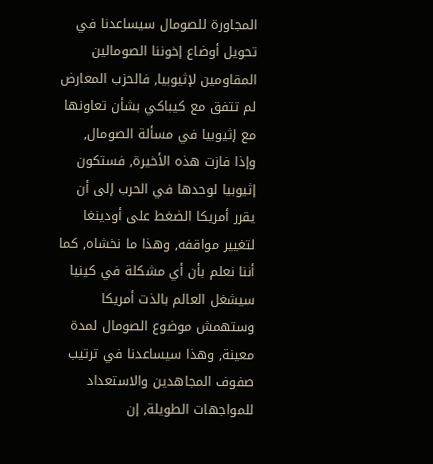المجاورة للصومال سيساعدنا في تحويل أوضاع إخوننا الصومالين المقاومين لإثيوبيا, فالحزب المعارض لم تتفق مع كيباكي بشأن تعاونها مع إثيوبيا في مسألة الصومال, وإذا فازت هذه الأخيرة, فستكون إثيوبيا لوحدها في الحرب إلى أن يقرر أمريكا الضغط على أودينغا لتغيير مواقفه, وهذا ما نخشاه, كما أننا نعلم بأن أي مشكلة في كينيا سيشغل العالم بالذت أمريكا وستهمش موضوع الصومال لمدة معينة, وهذا سيساعدنا في ترتيب صفوف المجاهدين والاستعداد للمواجهات الطويلة, إن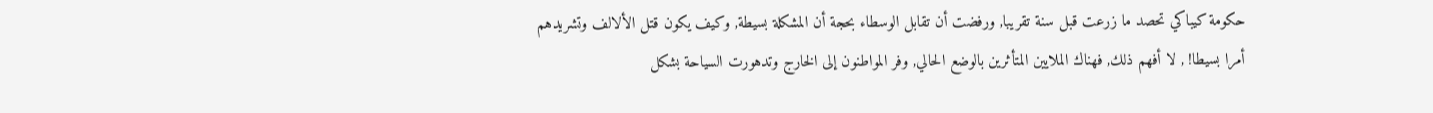حكومة كيباكي تحصد ما زرعت قبل سنة تقريبا, ورفضت أن تقابل الوسطاء بحجة أن المشكلة بسيطة, وكيف يكون قتل الألالف وتشريدهم أمرا بسيطا! , لا أفهم ذلك, فهناك الملايين المتأثرين بالوضع الحالي, وفر المواطنون إلى الخارج وتدهورت السياحة بشكل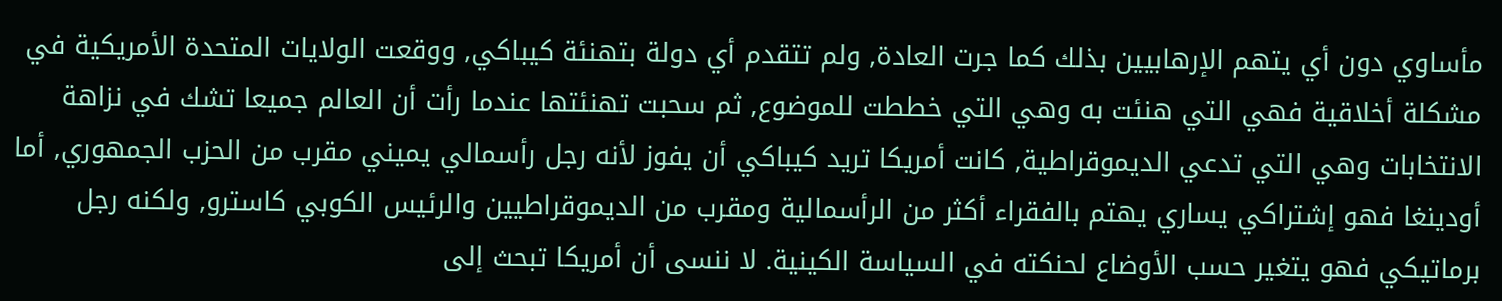مأساوي دون أي يتهم الإرهابيين بذلك كما جرت العادة, ولم تتقدم أي دولة بتهنئة كيباكي, ووقعت الولايات المتحدة الأمريكية في مشكلة أخلاقية فهي التي هنئت به وهي التي خططت للموضوع, ثم سحبت تهنئتها عندما رأت أن العالم جميعا تشك في نزاهة الانتخابات وهي التي تدعي الديموقراطية, كانت أمريكا تريد كيباكي أن يفوز لأنه رجل رأسمالي يميني مقرب من الحزب الجمهوري, أما أودينغا فهو إشتراكي يساري يهتم بالفقراء أكثر من الرأسمالية ومقرب من الديموقراطيين والرئيس الكوبي كاسترو, ولكنه رجل برماتيكي فهو يتغير حسب الأوضاع لحنكته في السياسة الكينية. لا ننسى أن أمريكا تبحث إلى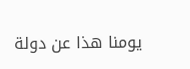يومنا هذا عن دولة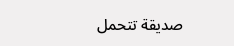صديقة تتحمل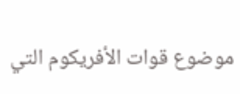موضوع قوات الأفريكوم التي